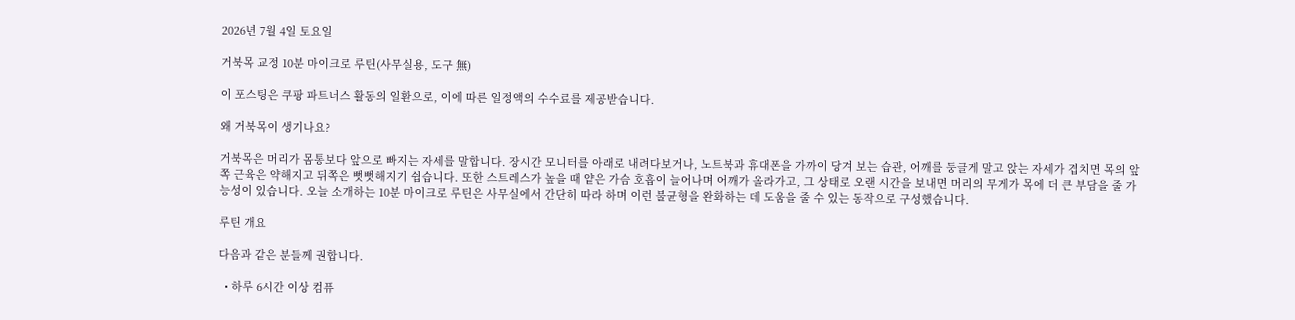2026년 7월 4일 토요일

거북목 교정 10분 마이크로 루틴(사무실용, 도구 無)

이 포스팅은 쿠팡 파트너스 활동의 일환으로, 이에 따른 일정액의 수수료를 제공받습니다.

왜 거북목이 생기나요?

거북목은 머리가 몸통보다 앞으로 빠지는 자세를 말합니다. 장시간 모니터를 아래로 내려다보거나, 노트북과 휴대폰을 가까이 당겨 보는 습관, 어깨를 둥글게 말고 앉는 자세가 겹치면 목의 앞쪽 근육은 약해지고 뒤쪽은 뻣뻣해지기 쉽습니다. 또한 스트레스가 높을 때 얕은 가슴 호흡이 늘어나며 어깨가 올라가고, 그 상태로 오랜 시간을 보내면 머리의 무게가 목에 더 큰 부담을 줄 가능성이 있습니다. 오늘 소개하는 10분 마이크로 루틴은 사무실에서 간단히 따라 하며 이런 불균형을 완화하는 데 도움을 줄 수 있는 동작으로 구성했습니다.

루틴 개요

다음과 같은 분들께 권합니다.

  • 하루 6시간 이상 컴퓨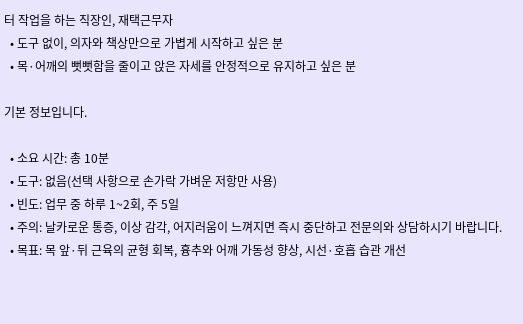터 작업을 하는 직장인, 재택근무자
  • 도구 없이, 의자와 책상만으로 가볍게 시작하고 싶은 분
  • 목·어깨의 뻣뻣함을 줄이고 앉은 자세를 안정적으로 유지하고 싶은 분

기본 정보입니다.

  • 소요 시간: 총 10분
  • 도구: 없음(선택 사항으로 손가락 가벼운 저항만 사용)
  • 빈도: 업무 중 하루 1~2회, 주 5일
  • 주의: 날카로운 통증, 이상 감각, 어지러움이 느껴지면 즉시 중단하고 전문의와 상담하시기 바랍니다.
  • 목표: 목 앞·뒤 근육의 균형 회복, 흉추와 어깨 가동성 향상, 시선·호흡 습관 개선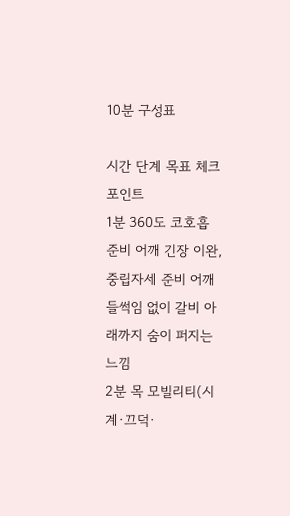10분 구성표

시간 단계 목표 체크포인트
1분 360도 코호흡 준비 어깨 긴장 이완, 중립자세 준비 어깨 들썩임 없이 갈비 아래까지 숨이 퍼지는 느낌
2분 목 모빌리티(시계·끄덕·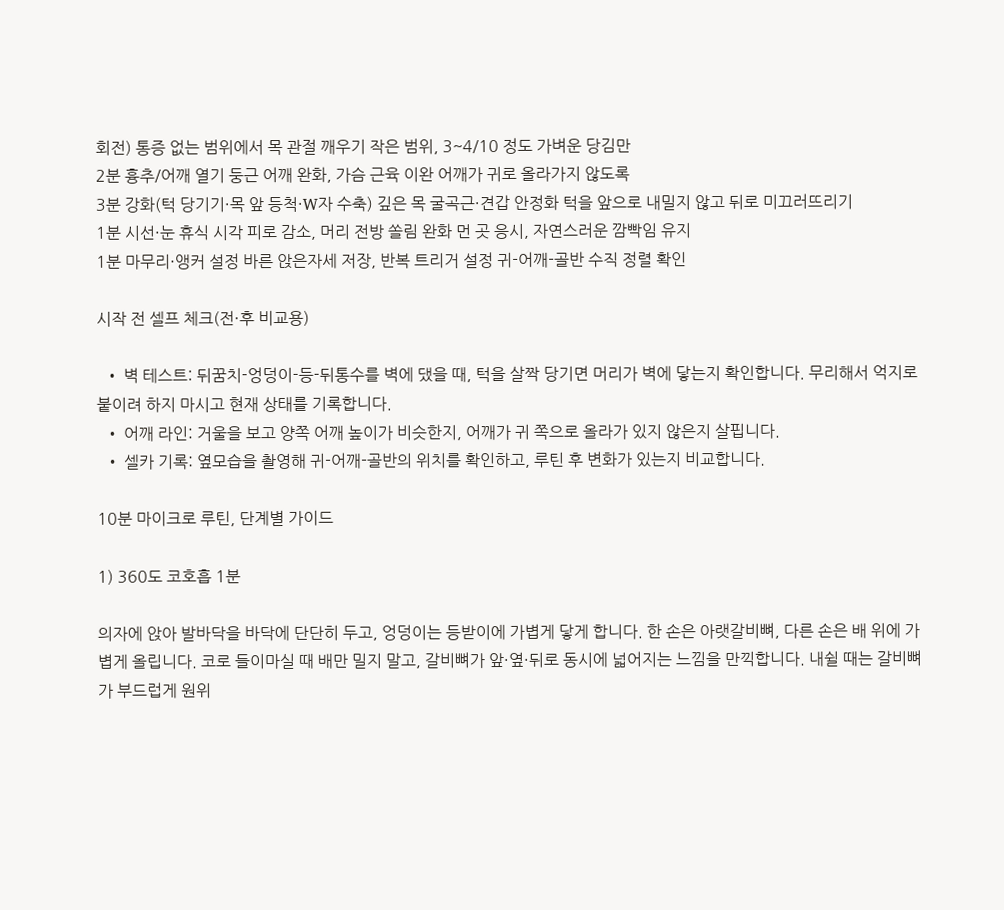회전) 통증 없는 범위에서 목 관절 깨우기 작은 범위, 3~4/10 정도 가벼운 당김만
2분 흉추/어깨 열기 둥근 어깨 완화, 가슴 근육 이완 어깨가 귀로 올라가지 않도록
3분 강화(턱 당기기·목 앞 등척·W자 수축) 깊은 목 굴곡근·견갑 안정화 턱을 앞으로 내밀지 않고 뒤로 미끄러뜨리기
1분 시선·눈 휴식 시각 피로 감소, 머리 전방 쏠림 완화 먼 곳 응시, 자연스러운 깜빡임 유지
1분 마무리·앵커 설정 바른 앉은자세 저장, 반복 트리거 설정 귀-어깨-골반 수직 정렬 확인

시작 전 셀프 체크(전·후 비교용)

  • 벽 테스트: 뒤꿈치-엉덩이-등-뒤통수를 벽에 댔을 때, 턱을 살짝 당기면 머리가 벽에 닿는지 확인합니다. 무리해서 억지로 붙이려 하지 마시고 현재 상태를 기록합니다.
  • 어깨 라인: 거울을 보고 양쪽 어깨 높이가 비슷한지, 어깨가 귀 쪽으로 올라가 있지 않은지 살핍니다.
  • 셀카 기록: 옆모습을 촬영해 귀-어깨-골반의 위치를 확인하고, 루틴 후 변화가 있는지 비교합니다.

10분 마이크로 루틴, 단계별 가이드

1) 360도 코호흡 1분

의자에 앉아 발바닥을 바닥에 단단히 두고, 엉덩이는 등받이에 가볍게 닿게 합니다. 한 손은 아랫갈비뼈, 다른 손은 배 위에 가볍게 올립니다. 코로 들이마실 때 배만 밀지 말고, 갈비뼈가 앞·옆·뒤로 동시에 넓어지는 느낌을 만끽합니다. 내쉴 때는 갈비뼈가 부드럽게 원위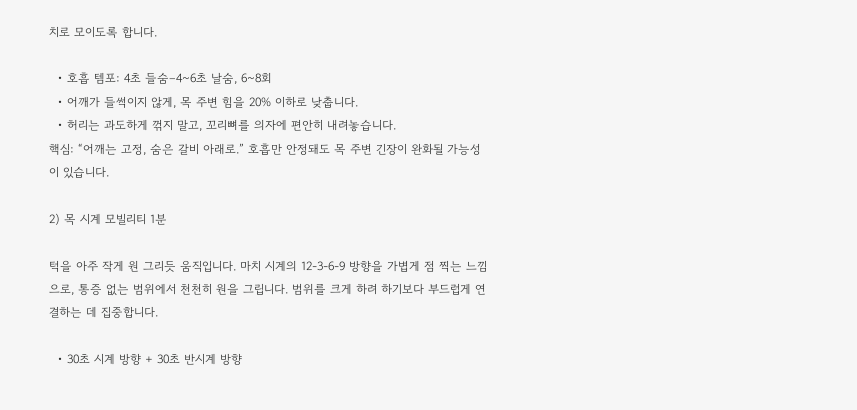치로 모이도록 합니다.

  • 호흡 템포: 4초 들숨–4~6초 날숨, 6~8회
  • 어깨가 들썩이지 않게, 목 주변 힘을 20% 이하로 낮춥니다.
  • 허리는 과도하게 꺾지 말고, 꼬리뼈를 의자에 편안히 내려놓습니다.
핵심: “어깨는 고정, 숨은 갈비 아래로.” 호흡만 안정돼도 목 주변 긴장이 완화될 가능성이 있습니다.

2) 목 시계 모빌리티 1분

턱을 아주 작게 원 그리듯 움직입니다. 마치 시계의 12-3-6-9 방향을 가볍게 점 찍는 느낌으로, 통증 없는 범위에서 천천히 원을 그립니다. 범위를 크게 하려 하기보다 부드럽게 연결하는 데 집중합니다.

  • 30초 시계 방향 + 30초 반시계 방향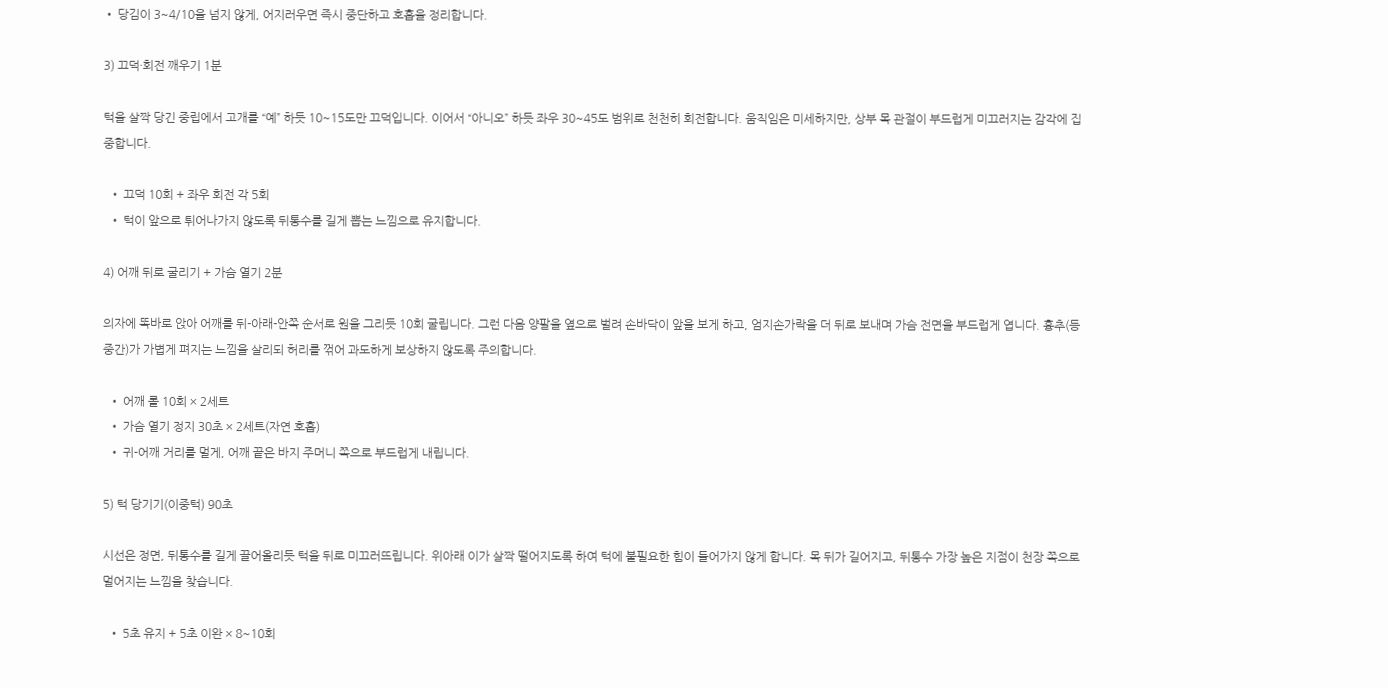• 당김이 3~4/10을 넘지 않게, 어지러우면 즉시 중단하고 호흡을 정리합니다.

3) 끄덕·회전 깨우기 1분

턱을 살짝 당긴 중립에서 고개를 “예” 하듯 10~15도만 끄덕입니다. 이어서 “아니오” 하듯 좌우 30~45도 범위로 천천히 회전합니다. 움직임은 미세하지만, 상부 목 관절이 부드럽게 미끄러지는 감각에 집중합니다.

  • 끄덕 10회 + 좌우 회전 각 5회
  • 턱이 앞으로 튀어나가지 않도록 뒤통수를 길게 뽑는 느낌으로 유지합니다.

4) 어깨 뒤로 굴리기 + 가슴 열기 2분

의자에 똑바로 앉아 어깨를 뒤-아래-안쪽 순서로 원을 그리듯 10회 굴립니다. 그런 다음 양팔을 옆으로 벌려 손바닥이 앞을 보게 하고, 엄지손가락을 더 뒤로 보내며 가슴 전면을 부드럽게 엽니다. 흉추(등 중간)가 가볍게 펴지는 느낌을 살리되 허리를 꺾어 과도하게 보상하지 않도록 주의합니다.

  • 어깨 롤 10회 × 2세트
  • 가슴 열기 정지 30초 × 2세트(자연 호흡)
  • 귀-어깨 거리를 멀게, 어깨 끝은 바지 주머니 쪽으로 부드럽게 내립니다.

5) 턱 당기기(이중턱) 90초

시선은 정면, 뒤통수를 길게 끌어올리듯 턱을 뒤로 미끄러뜨립니다. 위아래 이가 살짝 떨어지도록 하여 턱에 불필요한 힘이 들어가지 않게 합니다. 목 뒤가 길어지고, 뒤통수 가장 높은 지점이 천장 쪽으로 멀어지는 느낌을 찾습니다.

  • 5초 유지 + 5초 이완 × 8~10회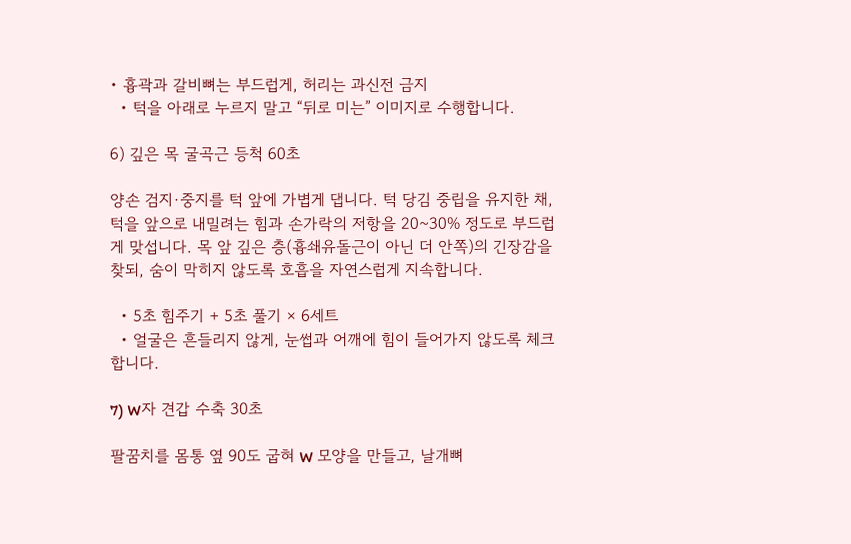• 흉곽과 갈비뼈는 부드럽게, 허리는 과신전 금지
  • 턱을 아래로 누르지 말고 “뒤로 미는” 이미지로 수행합니다.

6) 깊은 목 굴곡근 등척 60초

양손 검지·중지를 턱 앞에 가볍게 댑니다. 턱 당김 중립을 유지한 채, 턱을 앞으로 내밀려는 힘과 손가락의 저항을 20~30% 정도로 부드럽게 맞섭니다. 목 앞 깊은 층(흉쇄유돌근이 아닌 더 안쪽)의 긴장감을 찾되, 숨이 막히지 않도록 호흡을 자연스럽게 지속합니다.

  • 5초 힘주기 + 5초 풀기 × 6세트
  • 얼굴은 흔들리지 않게, 눈썹과 어깨에 힘이 들어가지 않도록 체크합니다.

7) W자 견갑 수축 30초

팔꿈치를 몸통 옆 90도 굽혀 W 모양을 만들고, 날개뼈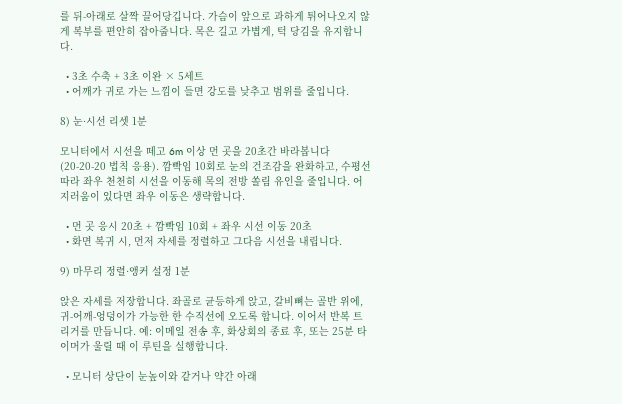를 뒤-아래로 살짝 끌어당깁니다. 가슴이 앞으로 과하게 튀어나오지 않게 복부를 편안히 잡아줍니다. 목은 길고 가볍게, 턱 당김을 유지합니다.

  • 3초 수축 + 3초 이완 × 5세트
  • 어깨가 귀로 가는 느낌이 들면 강도를 낮추고 범위를 줄입니다.

8) 눈·시선 리셋 1분

모니터에서 시선을 떼고 6m 이상 먼 곳을 20초간 바라봅니다(20-20-20 법칙 응용). 깜빡임 10회로 눈의 건조감을 완화하고, 수평선 따라 좌우 천천히 시선을 이동해 목의 전방 쏠림 유인을 줄입니다. 어지러움이 있다면 좌우 이동은 생략합니다.

  • 먼 곳 응시 20초 + 깜빡임 10회 + 좌우 시선 이동 20초
  • 화면 복귀 시, 먼저 자세를 정렬하고 그다음 시선을 내립니다.

9) 마무리 정렬·앵커 설정 1분

앉은 자세를 저장합니다. 좌골로 균등하게 앉고, 갈비뼈는 골반 위에, 귀-어깨-엉덩이가 가능한 한 수직선에 오도록 합니다. 이어서 반복 트리거를 만듭니다. 예: 이메일 전송 후, 화상회의 종료 후, 또는 25분 타이머가 울릴 때 이 루틴을 실행합니다.

  • 모니터 상단이 눈높이와 같거나 약간 아래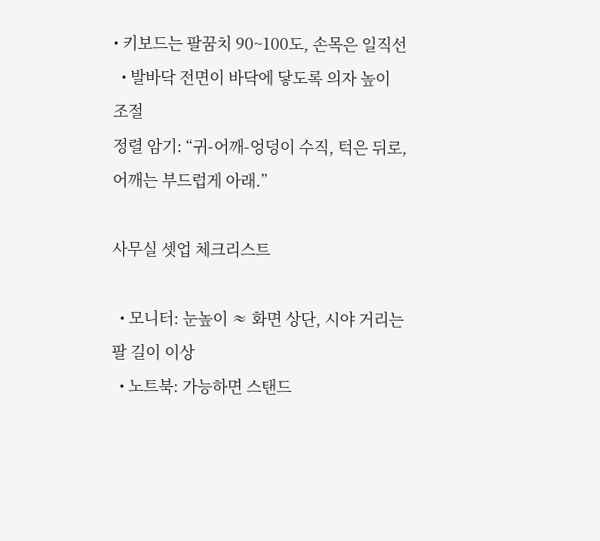• 키보드는 팔꿈치 90~100도, 손목은 일직선
  • 발바닥 전면이 바닥에 닿도록 의자 높이 조절
정렬 암기: “귀-어깨-엉덩이 수직, 턱은 뒤로, 어깨는 부드럽게 아래.”

사무실 셋업 체크리스트

  • 모니터: 눈높이 ≈ 화면 상단, 시야 거리는 팔 길이 이상
  • 노트북: 가능하면 스탠드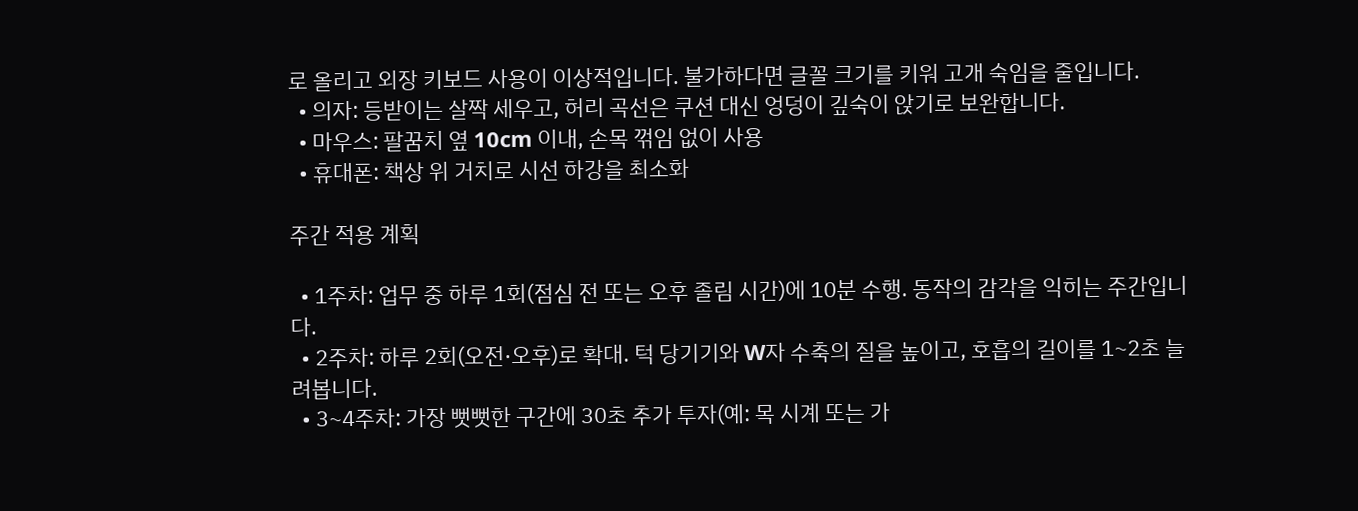로 올리고 외장 키보드 사용이 이상적입니다. 불가하다면 글꼴 크기를 키워 고개 숙임을 줄입니다.
  • 의자: 등받이는 살짝 세우고, 허리 곡선은 쿠션 대신 엉덩이 깊숙이 앉기로 보완합니다.
  • 마우스: 팔꿈치 옆 10cm 이내, 손목 꺾임 없이 사용
  • 휴대폰: 책상 위 거치로 시선 하강을 최소화

주간 적용 계획

  • 1주차: 업무 중 하루 1회(점심 전 또는 오후 졸림 시간)에 10분 수행. 동작의 감각을 익히는 주간입니다.
  • 2주차: 하루 2회(오전·오후)로 확대. 턱 당기기와 W자 수축의 질을 높이고, 호흡의 길이를 1~2초 늘려봅니다.
  • 3~4주차: 가장 뻣뻣한 구간에 30초 추가 투자(예: 목 시계 또는 가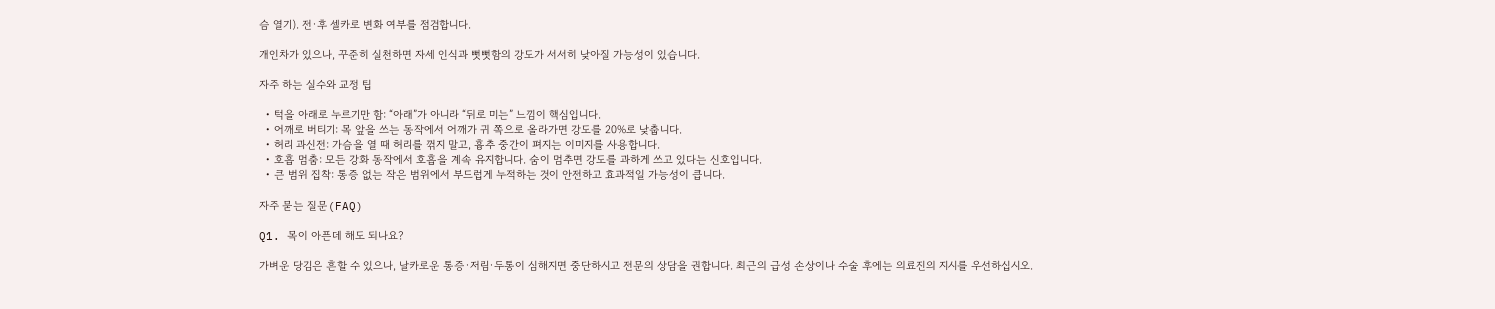슴 열기). 전·후 셀카로 변화 여부를 점검합니다.

개인차가 있으나, 꾸준히 실천하면 자세 인식과 뻣뻣함의 강도가 서서히 낮아질 가능성이 있습니다.

자주 하는 실수와 교정 팁

  • 턱을 아래로 누르기만 함: “아래”가 아니라 “뒤로 미는” 느낌이 핵심입니다.
  • 어깨로 버티기: 목 앞을 쓰는 동작에서 어깨가 귀 쪽으로 올라가면 강도를 20%로 낮춥니다.
  • 허리 과신전: 가슴을 열 때 허리를 꺾지 말고, 흉추 중간이 펴지는 이미지를 사용합니다.
  • 호흡 멈춤: 모든 강화 동작에서 호흡을 계속 유지합니다. 숨이 멈추면 강도를 과하게 쓰고 있다는 신호입니다.
  • 큰 범위 집착: 통증 없는 작은 범위에서 부드럽게 누적하는 것이 안전하고 효과적일 가능성이 큽니다.

자주 묻는 질문(FAQ)

Q1. 목이 아픈데 해도 되나요?

가벼운 당김은 흔할 수 있으나, 날카로운 통증·저림·두통이 심해지면 중단하시고 전문의 상담을 권합니다. 최근의 급성 손상이나 수술 후에는 의료진의 지시를 우선하십시오.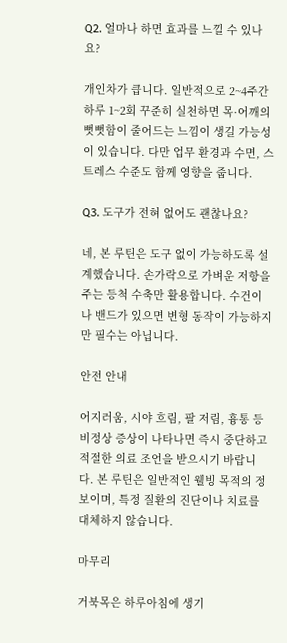Q2. 얼마나 하면 효과를 느낄 수 있나요?

개인차가 큽니다. 일반적으로 2~4주간 하루 1~2회 꾸준히 실천하면 목·어깨의 뻣뻣함이 줄어드는 느낌이 생길 가능성이 있습니다. 다만 업무 환경과 수면, 스트레스 수준도 함께 영향을 줍니다.

Q3. 도구가 전혀 없어도 괜찮나요?

네, 본 루틴은 도구 없이 가능하도록 설계했습니다. 손가락으로 가벼운 저항을 주는 등척 수축만 활용합니다. 수건이나 밴드가 있으면 변형 동작이 가능하지만 필수는 아닙니다.

안전 안내

어지러움, 시야 흐림, 팔 저림, 흉통 등 비정상 증상이 나타나면 즉시 중단하고 적절한 의료 조언을 받으시기 바랍니다. 본 루틴은 일반적인 웰빙 목적의 정보이며, 특정 질환의 진단이나 치료를 대체하지 않습니다.

마무리

거북목은 하루아침에 생기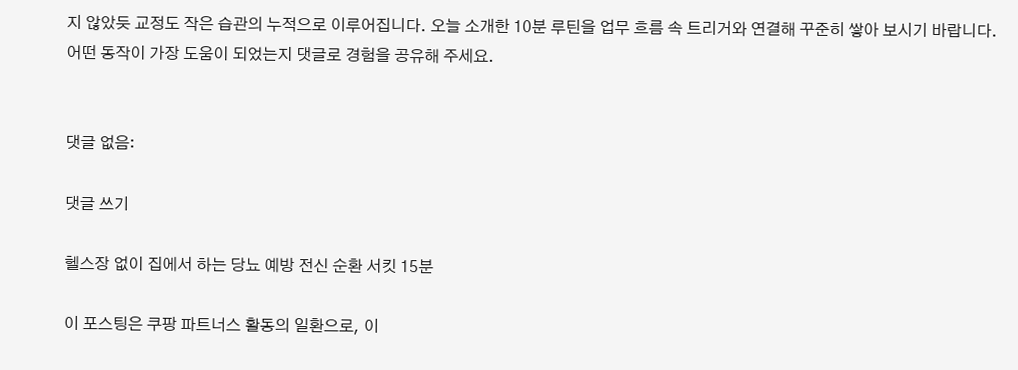지 않았듯 교정도 작은 습관의 누적으로 이루어집니다. 오늘 소개한 10분 루틴을 업무 흐름 속 트리거와 연결해 꾸준히 쌓아 보시기 바랍니다. 어떤 동작이 가장 도움이 되었는지 댓글로 경험을 공유해 주세요.


댓글 없음:

댓글 쓰기

헬스장 없이 집에서 하는 당뇨 예방 전신 순환 서킷 15분

이 포스팅은 쿠팡 파트너스 활동의 일환으로, 이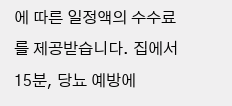에 따른 일정액의 수수료를 제공받습니다. 집에서 15분, 당뇨 예방에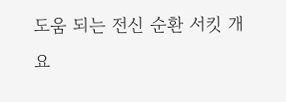도움 되는 전신 순환 서킷 개요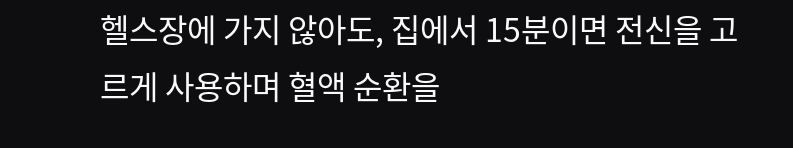헬스장에 가지 않아도, 집에서 15분이면 전신을 고르게 사용하며 혈액 순환을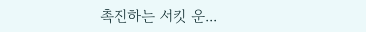촉진하는 서킷 운...